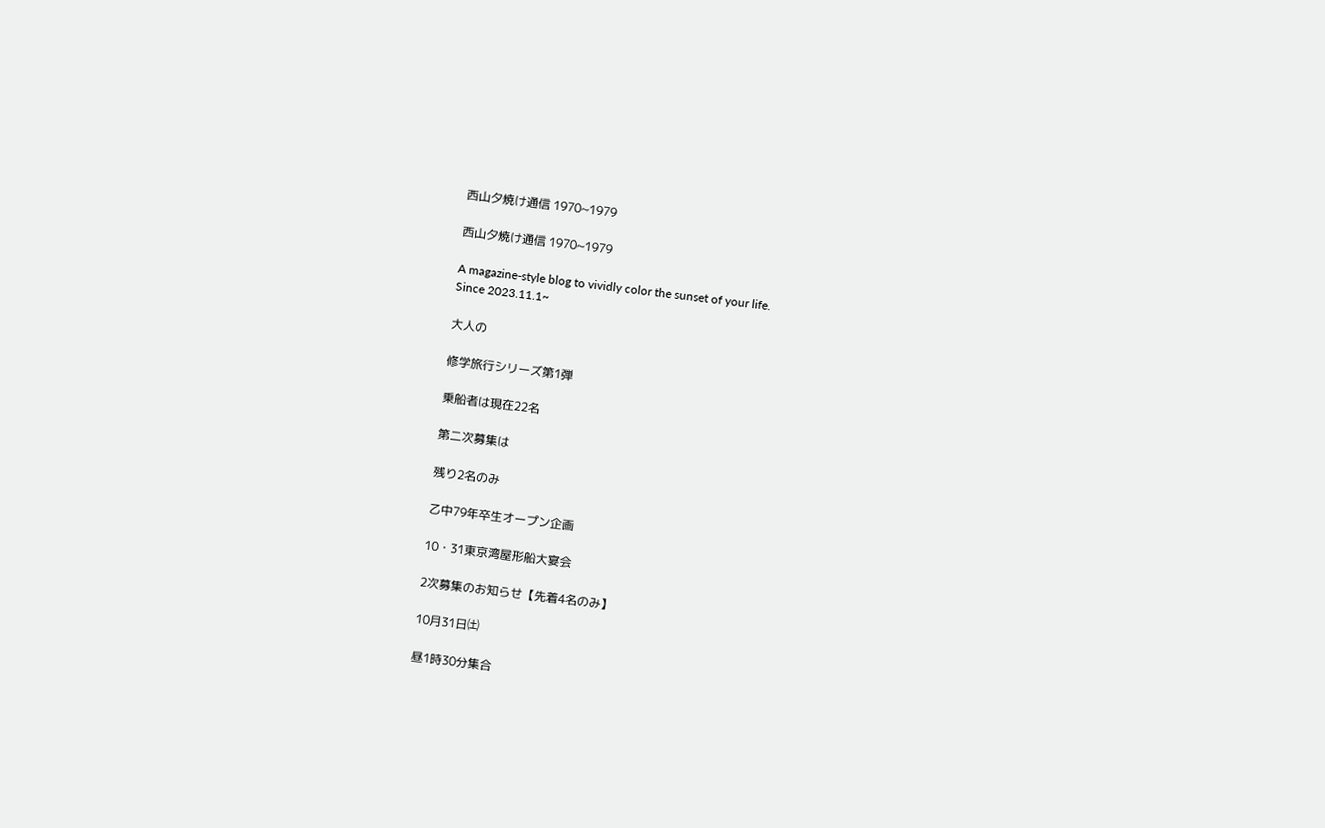西山夕焼け通信 1970~1979

西山夕焼け通信 1970~1979

A magazine-style blog to vividly color the sunset of your life.
Since 2023.11.1~

大人の

修学旅行シリーズ第1弾

乗船者は現在22名

第二次募集は

残り2名のみ

乙中79年卒生オープン企画

10・31東京湾屋形船大宴会

2次募集のお知らせ【先着4名のみ】

10月31日㈯

昼1時30分集合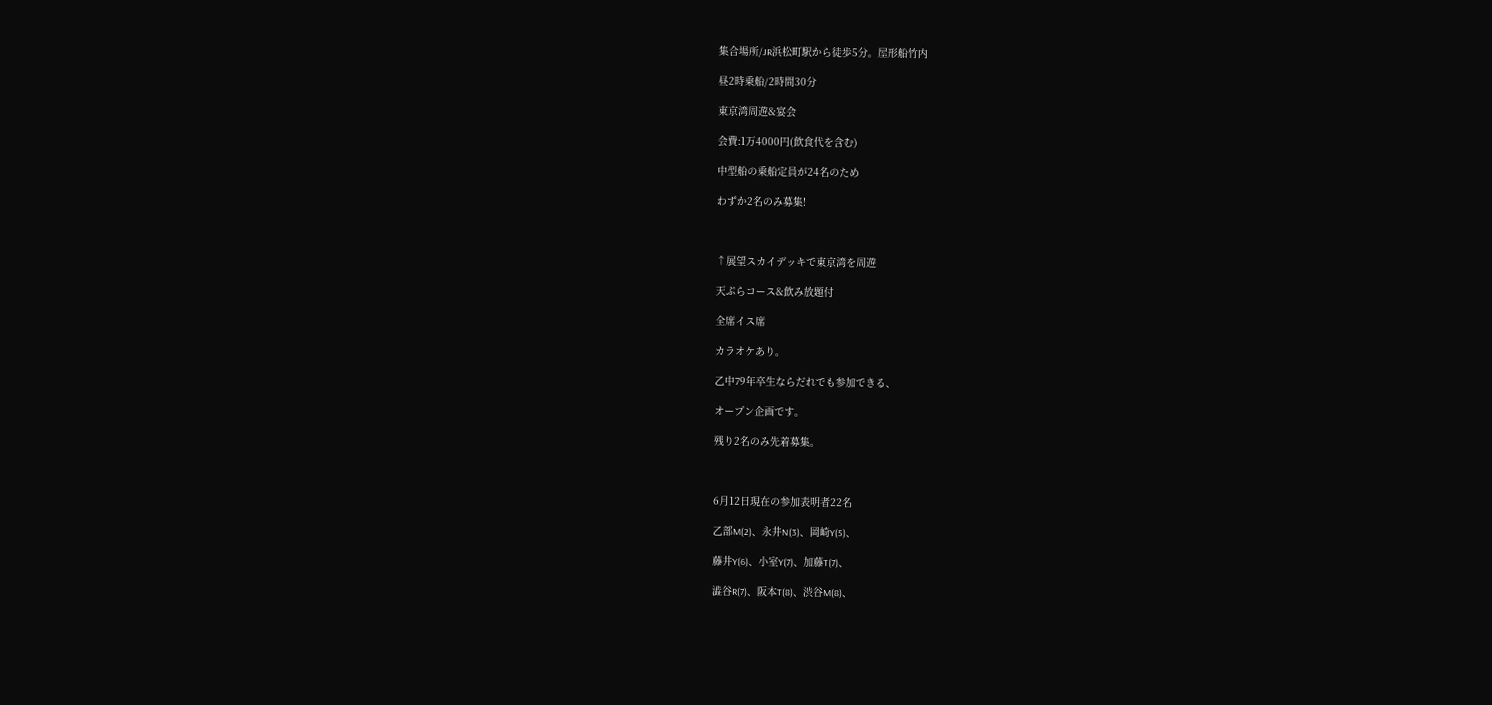集合場所/JR浜松町駅から徒歩5分。屋形船竹内

昼2時乗船/2時間30分

東京湾周遊&宴会

会費:1万4000円(飲食代を含む)

中型船の乗船定員が24名のため

わずか2名のみ募集!



↑展望スカイデッキで東京湾を周遊

天ぷらコース&飲み放題付

全席イス席

カラオケあり。

乙中79年卒生ならだれでも参加できる、

オープン企画です。

残り2名のみ先着募集。



6月12日現在の参加表明者22名

乙部M(2)、永井N(3)、岡崎Y(5)、

藤井Y(6)、小室Y(7)、加藤T(7)、

澁谷R(7)、阪本T(8)、渋谷M(8)、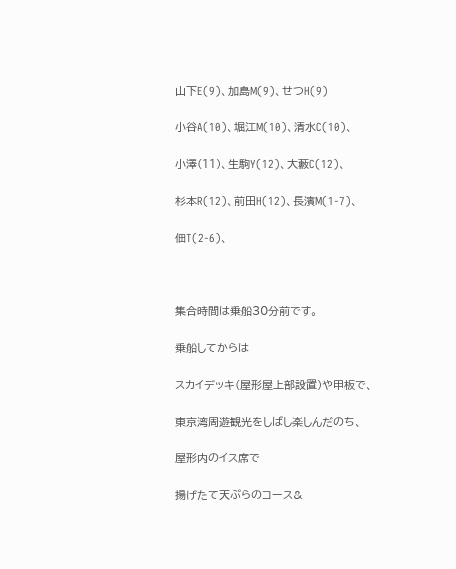山下E(9)、加島M(9)、せつH(9)

小谷A(10)、堀江M(10)、清水C(10)、

小澤(11)、生駒Y(12)、大藪C(12)、

杉本R(12)、前田H(12)、長濱M(1-7)、

佃T(2-6)、



集合時間は乗船30分前です。

乗船してからは

スカイデッキ(屋形屋上部設置)や甲板で、

東京湾周遊観光をしばし楽しんだのち、

屋形内のイス席で

揚げたて天ぷらのコース&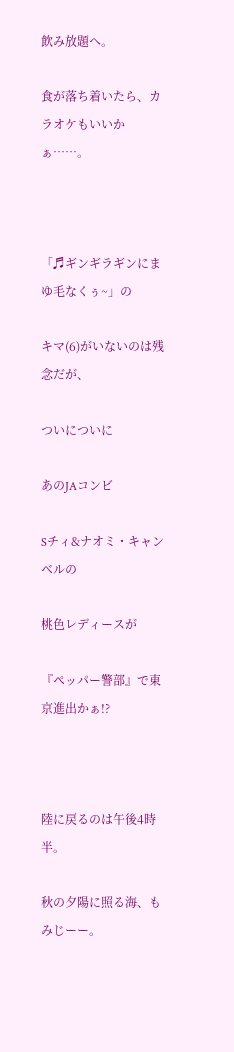飲み放題へ。

食が落ち着いたら、カラオケもいいかぁ……。



「♬ギンギラギンにまゆ毛なくぅ~」の

キマ(6)がいないのは残念だが、

ついについに

あのJAコンビ

Sチィ&ナオミ・キャンベルの

桃色レディースが

『ペッパー警部』で東京進出かぁ!?



陸に戻るのは午後4時半。

秋の夕陽に照る海、もみじーー。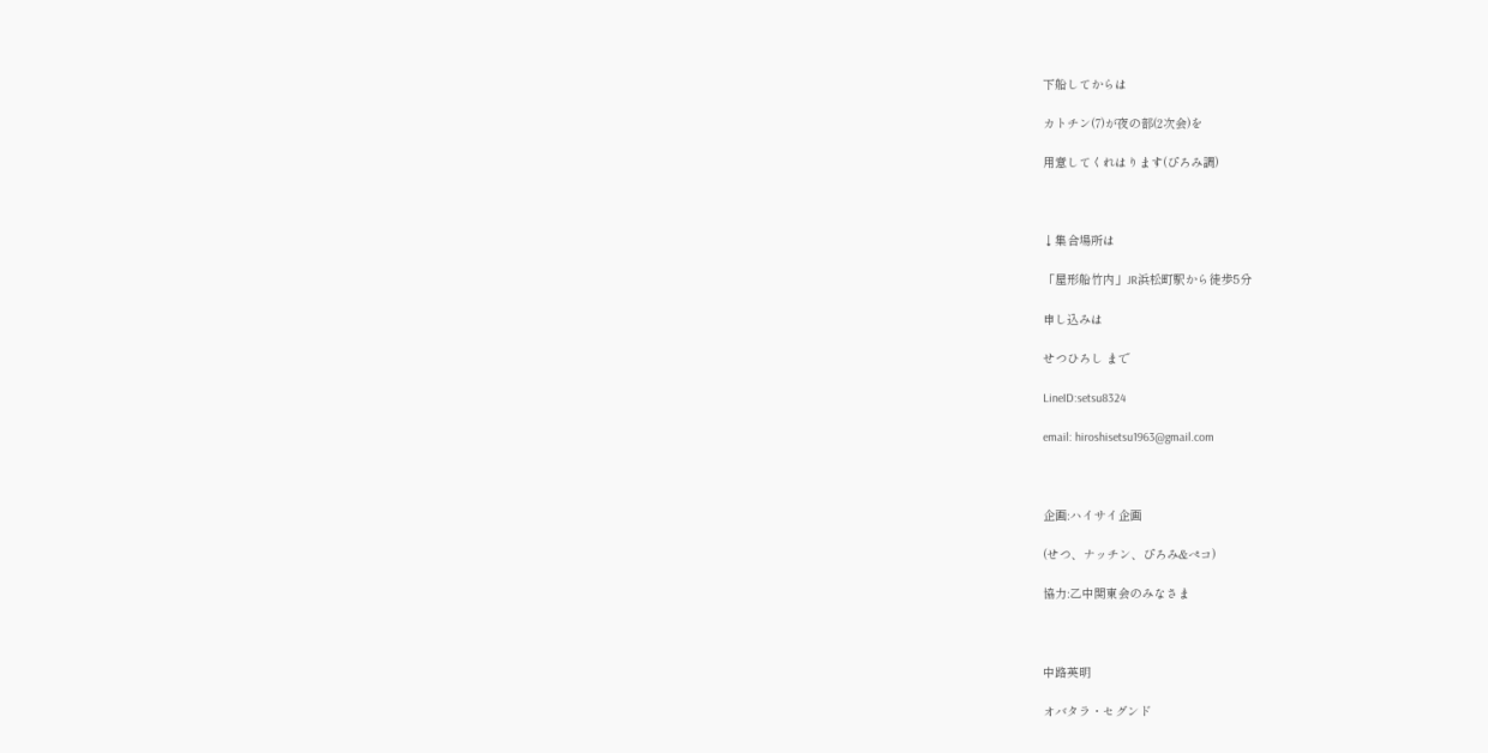下船してからは

カトチン(7)が夜の部(2次会)を

用意してくれはります(ぴろみ調)



↓集合場所は

「屋形船竹内」JR浜松町駅から徒歩5分

申し込みは

せつひろし まで

LineID:setsu8324

email: hiroshisetsu1963@gmail.com



企画:ハイサイ企画

(せつ、ナッチン、ぴろみ&ぺコ)

協力:乙中関東会のみなさま



中路英明

オバタラ・セグンド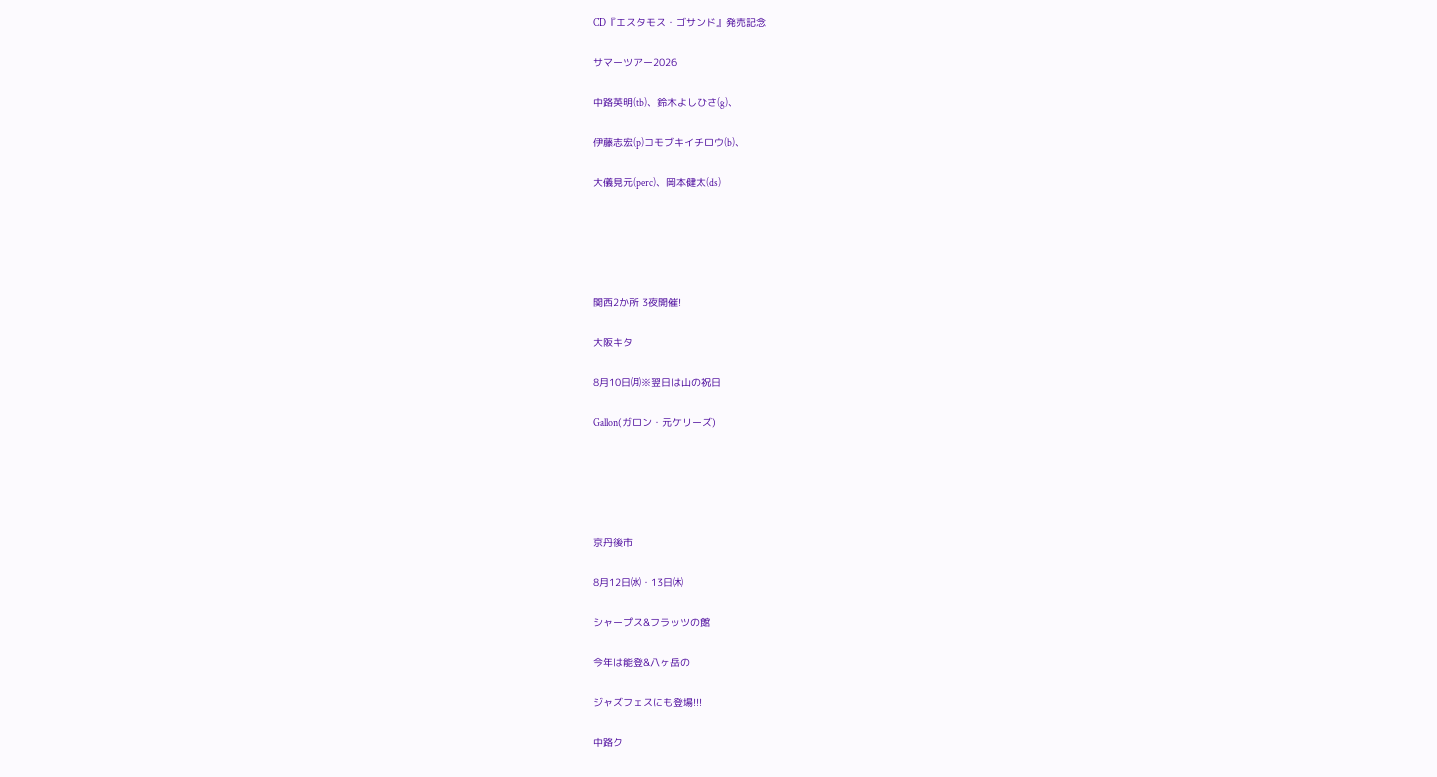CD『エスタモス・ゴサンド』発売記念

サマーツアー2026

中路英明(tb)、鈴木よしひさ(g)、

伊藤志宏(p)コモブキイチロウ(b)、

大儀見元(perc)、岡本健太(ds)





関西2か所 3夜開催!

大阪キタ

8月10日㈪※翌日は山の祝日

Gallon(ガロン・元ケリーズ)





京丹後市

8月12日㈬・13日㈭

シャープス&フラッツの館

今年は能登&八ヶ岳の

ジャズフェスにも登場!!!

中路ク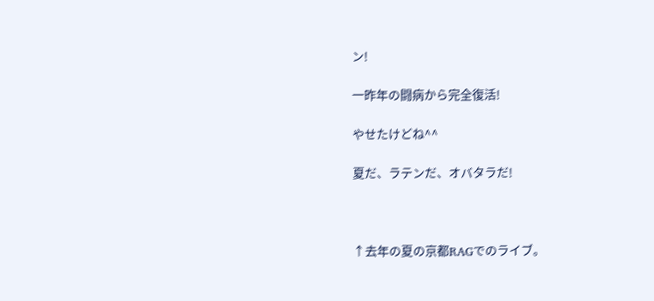ン!

一昨年の闘病から完全復活!

やせたけどね^^

夏だ、ラテンだ、オバタラだ!



↑去年の夏の京都RAGでのライブ。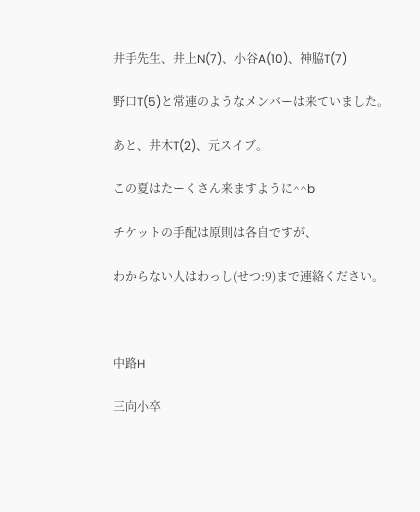井手先生、井上N(7)、小谷A(10)、神脇T(7)

野口T(5)と常連のようなメンバーは来ていました。

あと、井木T(2)、元スイブ。

この夏はたーくさん来ますように^^b

チケットの手配は原則は各自ですが、

わからない人はわっし(せつ:9)まで連絡ください。



中路H

三向小卒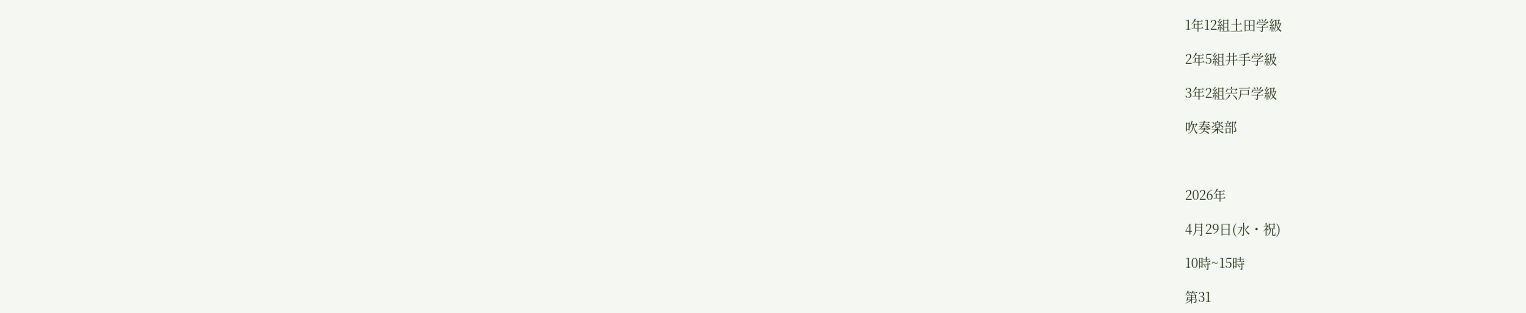1年12組土田学級

2年5組井手学級

3年2組宍戸学級

吹奏楽部



2026年

4月29日(水・祝)

10時~15時

第31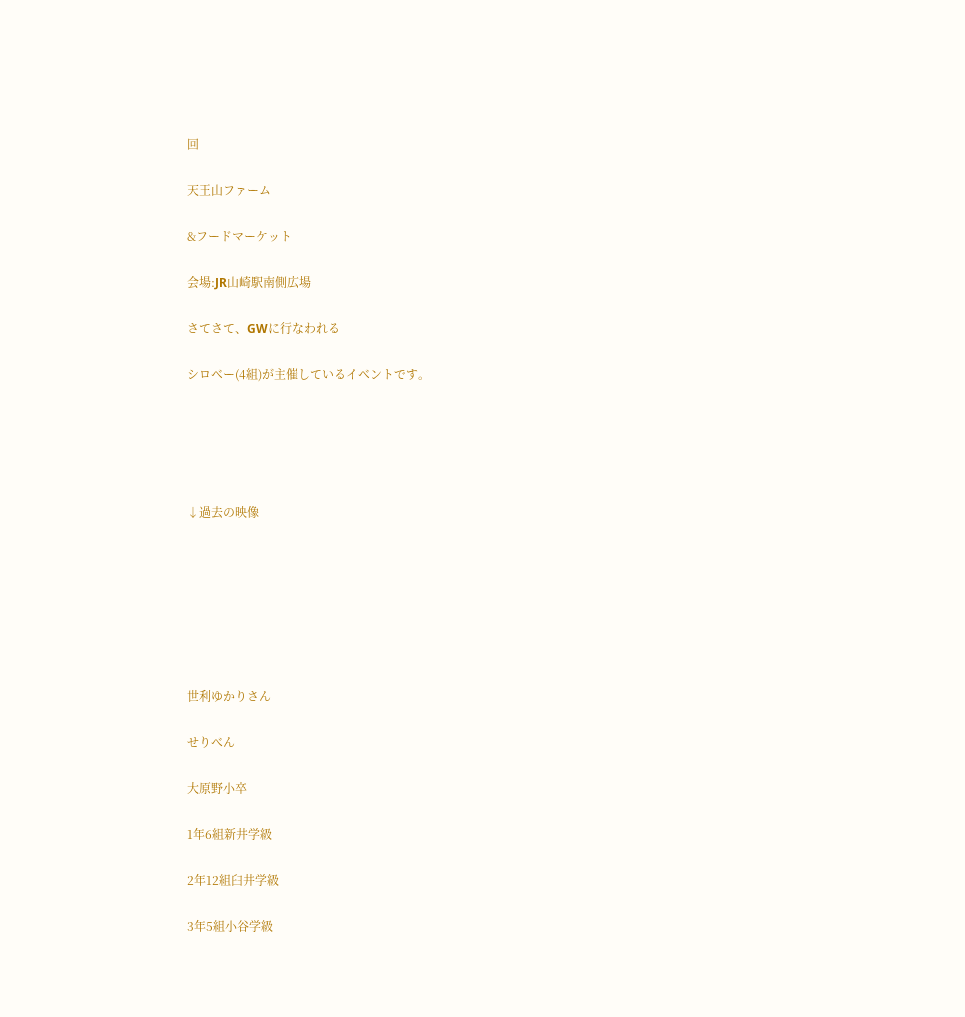回

天王山ファーム

&フードマーケット

会場:JR山崎駅南側広場

さてさて、GWに行なわれる

シロベー(4組)が主催しているイベントです。





↓過去の映像







世利ゆかりさん

せりべん

大原野小卒

1年6組新井学級

2年12組臼井学級

3年5組小谷学級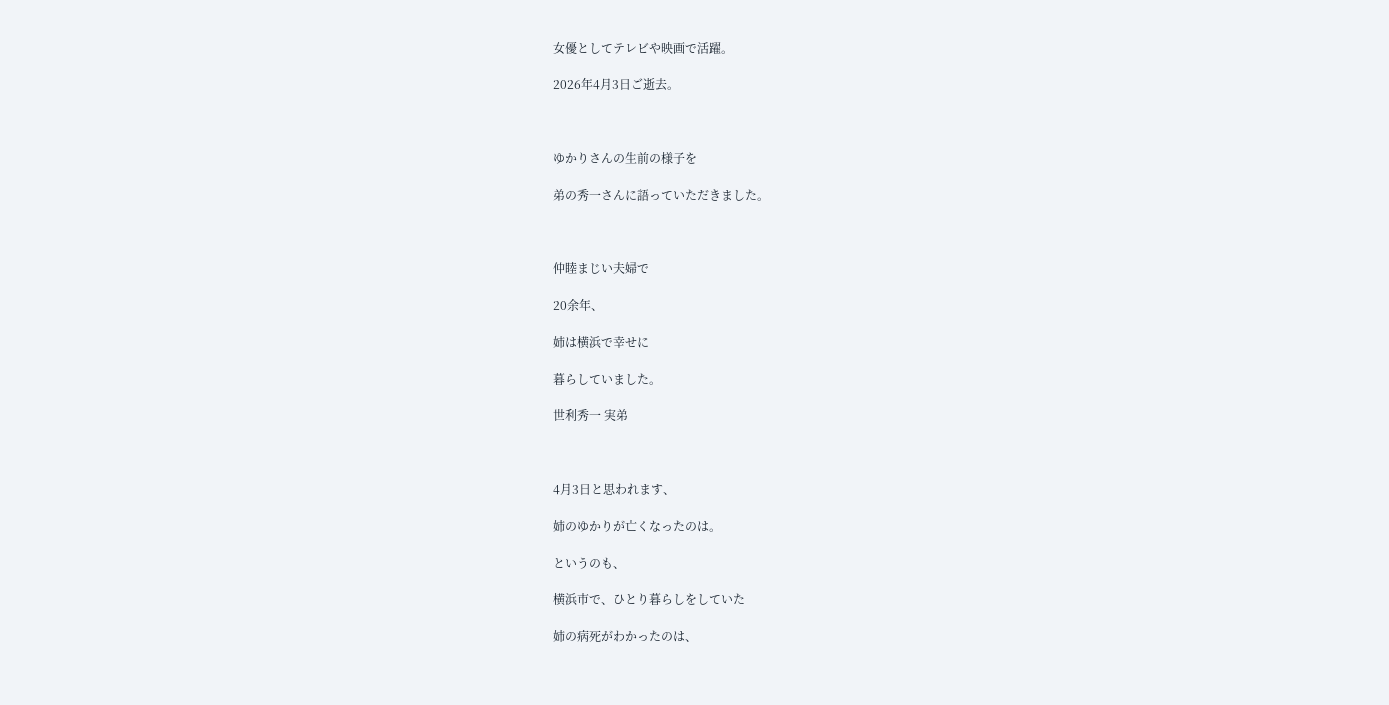女優としてテレビや映画で活躍。

2026年4月3日ご逝去。



ゆかりさんの生前の様子を

弟の秀一さんに語っていただきました。



仲睦まじい夫婦で

20余年、

姉は横浜で幸せに

暮らしていました。

世利秀一 実弟



4月3日と思われます、

姉のゆかりが亡くなったのは。

というのも、

横浜市で、ひとり暮らしをしていた

姉の病死がわかったのは、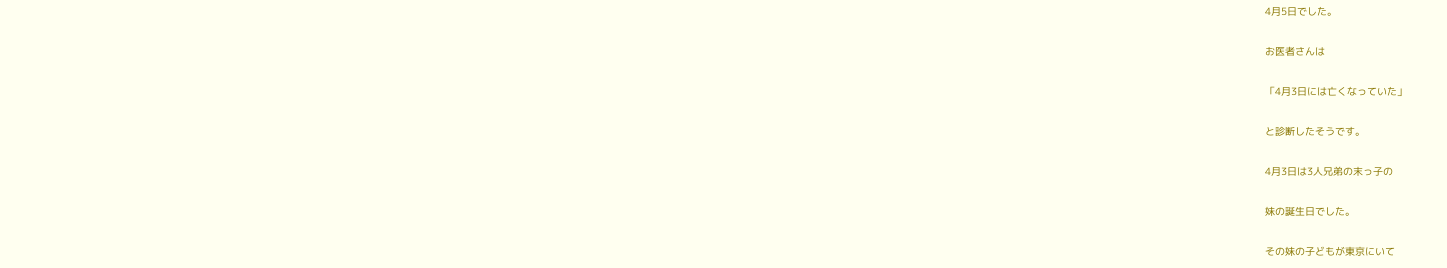4月5日でした。

お医者さんは

「4月3日には亡くなっていた」

と診断したそうです。

4月3日は3人兄弟の末っ子の

妹の誕生日でした。

その妹の子どもが東京にいて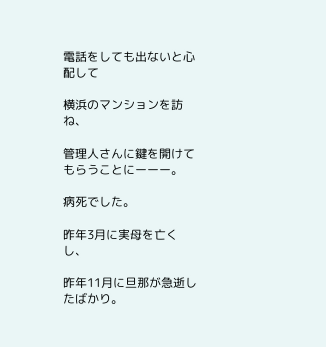電話をしても出ないと心配して

横浜のマンションを訪ね、

管理人さんに鍵を開けてもらうことにーーー。

病死でした。

昨年3月に実母を亡くし、

昨年11月に旦那が急逝したばかり。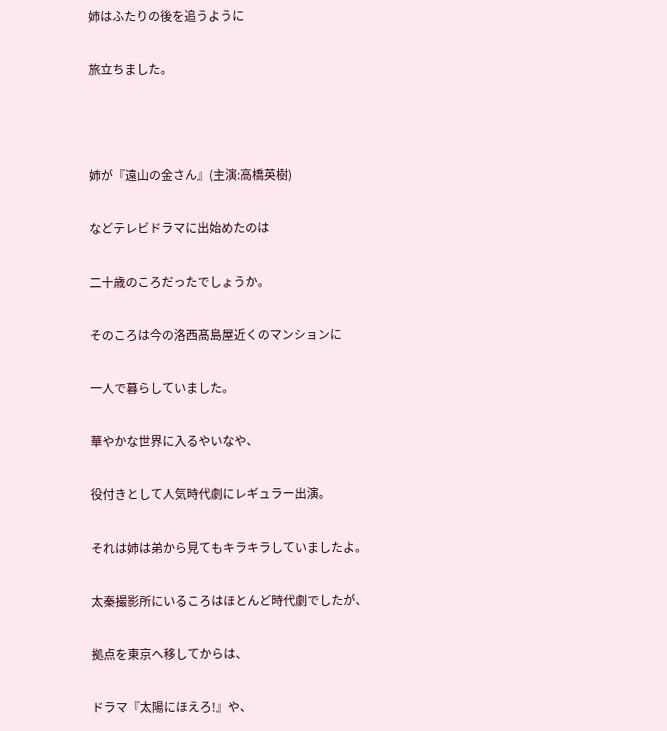姉はふたりの後を追うように

旅立ちました。



姉が『遠山の金さん』(主演:高橋英樹)

などテレビドラマに出始めたのは

二十歳のころだったでしょうか。

そのころは今の洛西髙島屋近くのマンションに

一人で暮らしていました。

華やかな世界に入るやいなや、

役付きとして人気時代劇にレギュラー出演。

それは姉は弟から見てもキラキラしていましたよ。

太秦撮影所にいるころはほとんど時代劇でしたが、

拠点を東京へ移してからは、

ドラマ『太陽にほえろ!』や、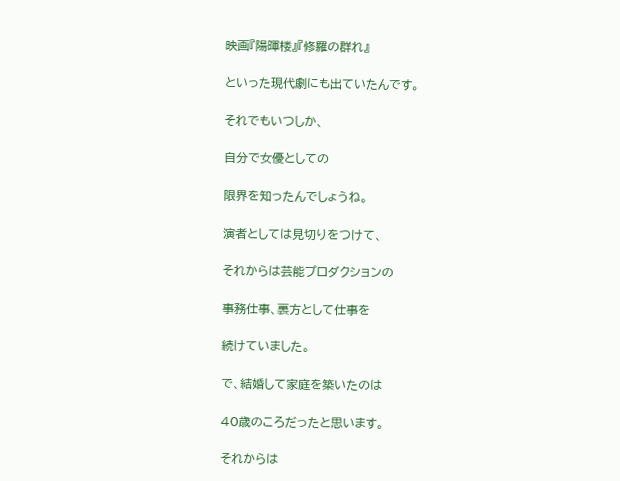映画『陽暉楼』『修羅の群れ』

といった現代劇にも出ていたんです。

それでもいつしか、

自分で女優としての

限界を知ったんでしょうね。

演者としては見切りをつけて、

それからは芸能プロダクションの

事務仕事、裏方として仕事を

続けていました。

で、結婚して家庭を築いたのは

40歳のころだったと思います。

それからは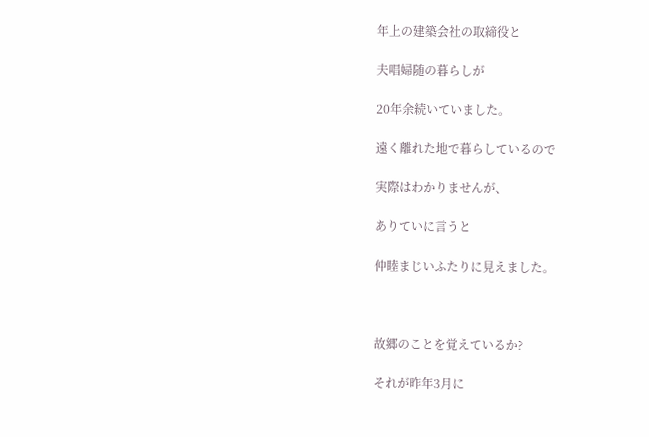年上の建築会社の取締役と

夫唱婦随の暮らしが

20年余続いていました。

遠く離れた地で暮らしているので

実際はわかりませんが、

ありていに言うと

仲睦まじいふたりに見えました。



故郷のことを覚えているか?

それが昨年3月に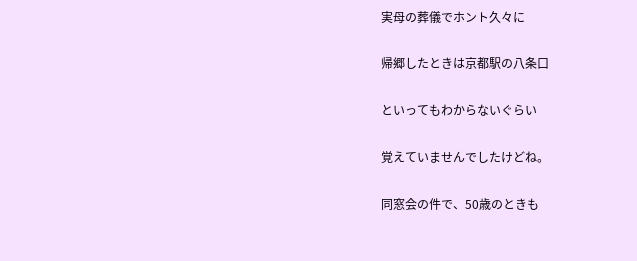実母の葬儀でホント久々に

帰郷したときは京都駅の八条口

といってもわからないぐらい

覚えていませんでしたけどね。

同窓会の件で、50歳のときも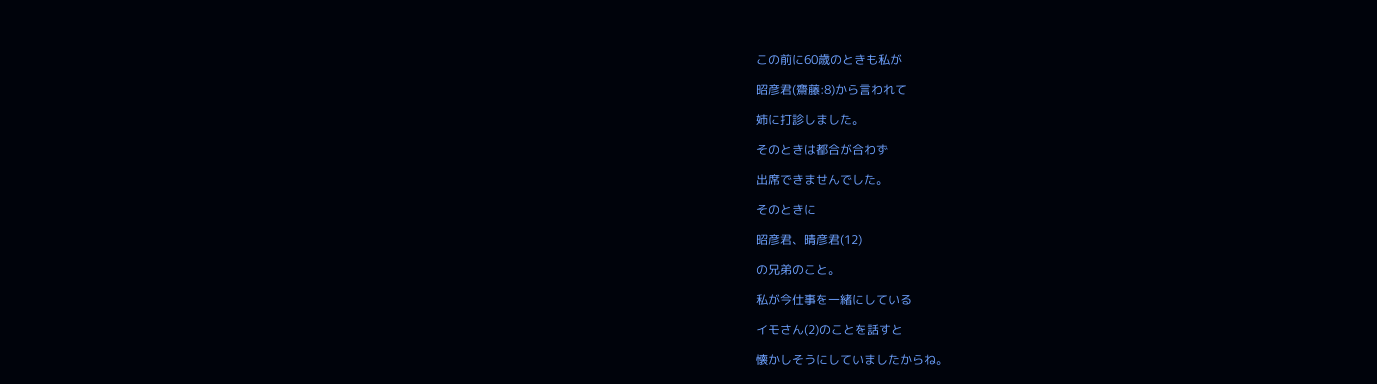この前に60歳のときも私が

昭彦君(齋藤:8)から言われて

姉に打診しました。

そのときは都合が合わず

出席できませんでした。

そのときに

昭彦君、晴彦君(12)

の兄弟のこと。

私が今仕事を一緒にしている

イモさん(2)のことを話すと

懐かしそうにしていましたからね。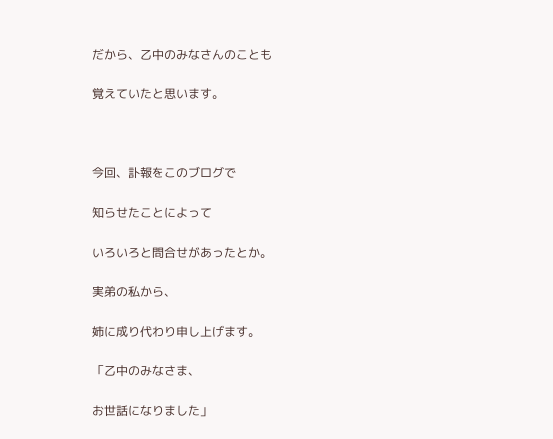だから、乙中のみなさんのことも

覚えていたと思います。



今回、訃報をこのブログで

知らせたことによって

いろいろと問合せがあったとか。

実弟の私から、

姉に成り代わり申し上げます。

「乙中のみなさま、

お世話になりました」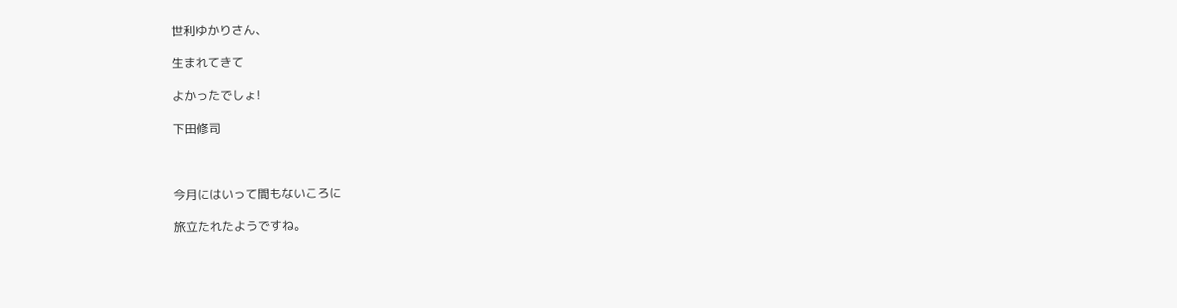世利ゆかりさん、

生まれてきて

よかったでしょ!

下田修司



今月にはいって間もないころに

旅立たれたようですね。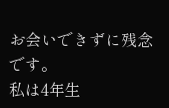お会いできずに残念です。
私は4年生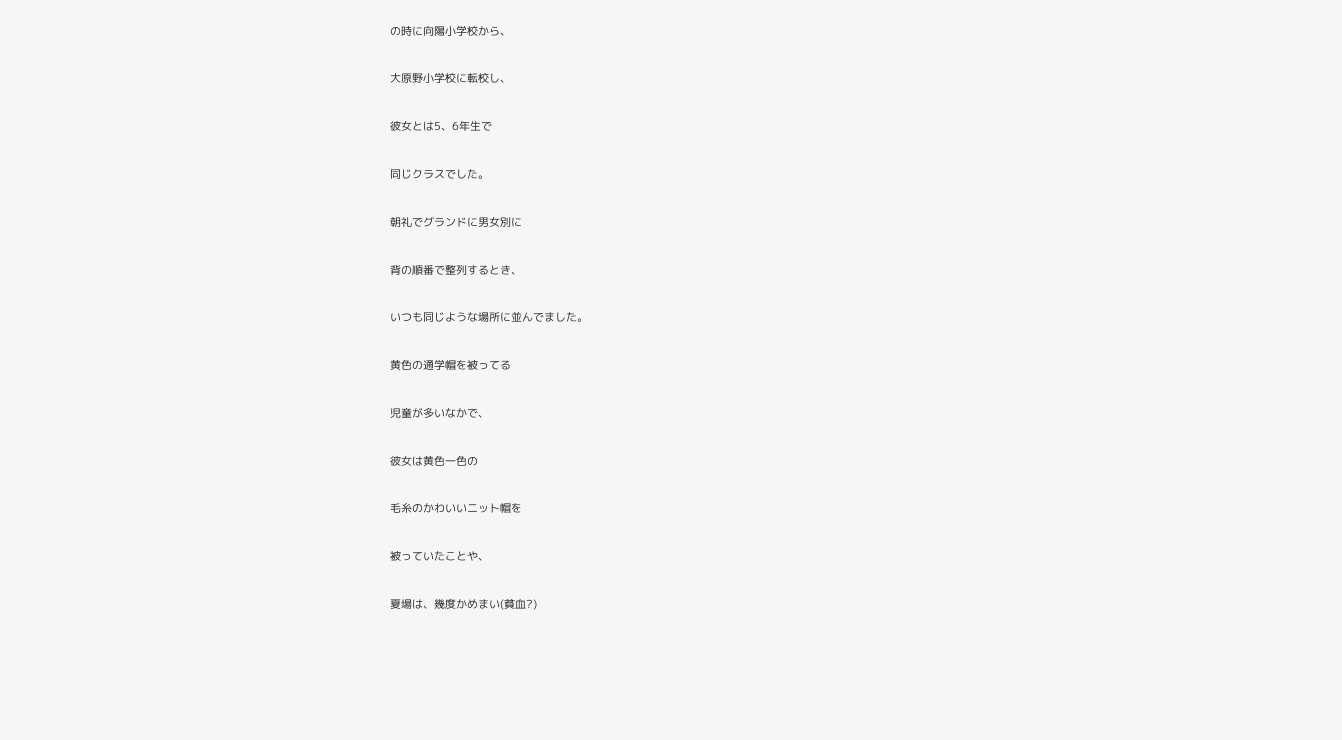の時に向陽小学校から、

大原野小学校に転校し、

彼女とは5、6年生で

同じクラスでした。

朝礼でグランドに男女別に

背の順番で整列するとき、

いつも同じような場所に並んでました。

黄色の通学帽を被ってる

児童が多いなかで、

彼女は黄色一色の

毛糸のかわいいニット帽を

被っていたことや、

夏場は、幾度かめまい(貧血?)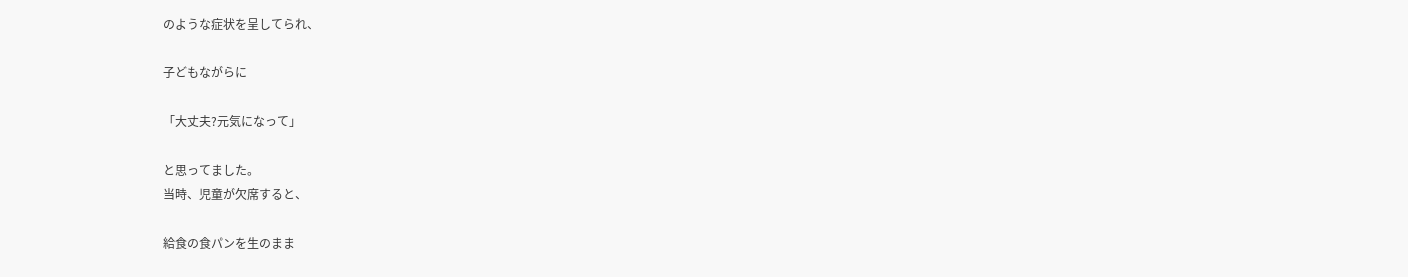のような症状を呈してられ、

子どもながらに

「大丈夫?元気になって」

と思ってました。
当時、児童が欠席すると、

給食の食パンを生のまま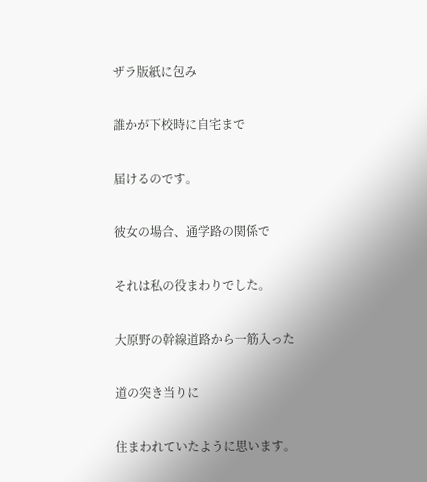ザラ版紙に包み

誰かが下校時に自宅まで

届けるのです。

彼女の場合、通学路の関係で

それは私の役まわりでした。

大原野の幹線道路から一筋入った

道の突き当りに

住まわれていたように思います。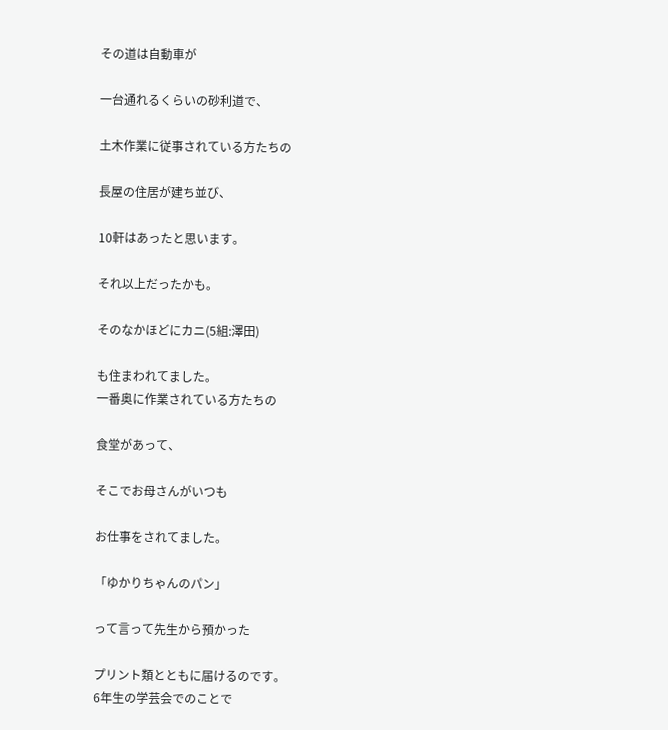その道は自動車が

一台通れるくらいの砂利道で、

土木作業に従事されている方たちの

長屋の住居が建ち並び、

10軒はあったと思います。

それ以上だったかも。

そのなかほどにカニ(5組:澤田)

も住まわれてました。
一番奥に作業されている方たちの

食堂があって、

そこでお母さんがいつも

お仕事をされてました。

「ゆかりちゃんのパン」

って言って先生から預かった

プリント類とともに届けるのです。
6年生の学芸会でのことで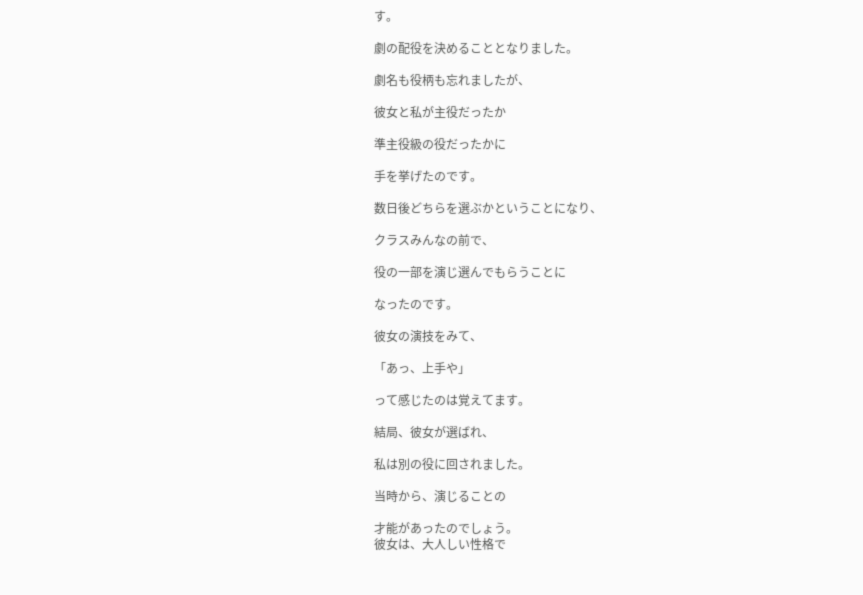す。

劇の配役を決めることとなりました。

劇名も役柄も忘れましたが、

彼女と私が主役だったか

準主役級の役だったかに

手を挙げたのです。

数日後どちらを選ぶかということになり、

クラスみんなの前で、

役の一部を演じ選んでもらうことに

なったのです。

彼女の演技をみて、

「あっ、上手や」

って感じたのは覚えてます。

結局、彼女が選ばれ、

私は別の役に回されました。

当時から、演じることの

才能があったのでしょう。
彼女は、大人しい性格で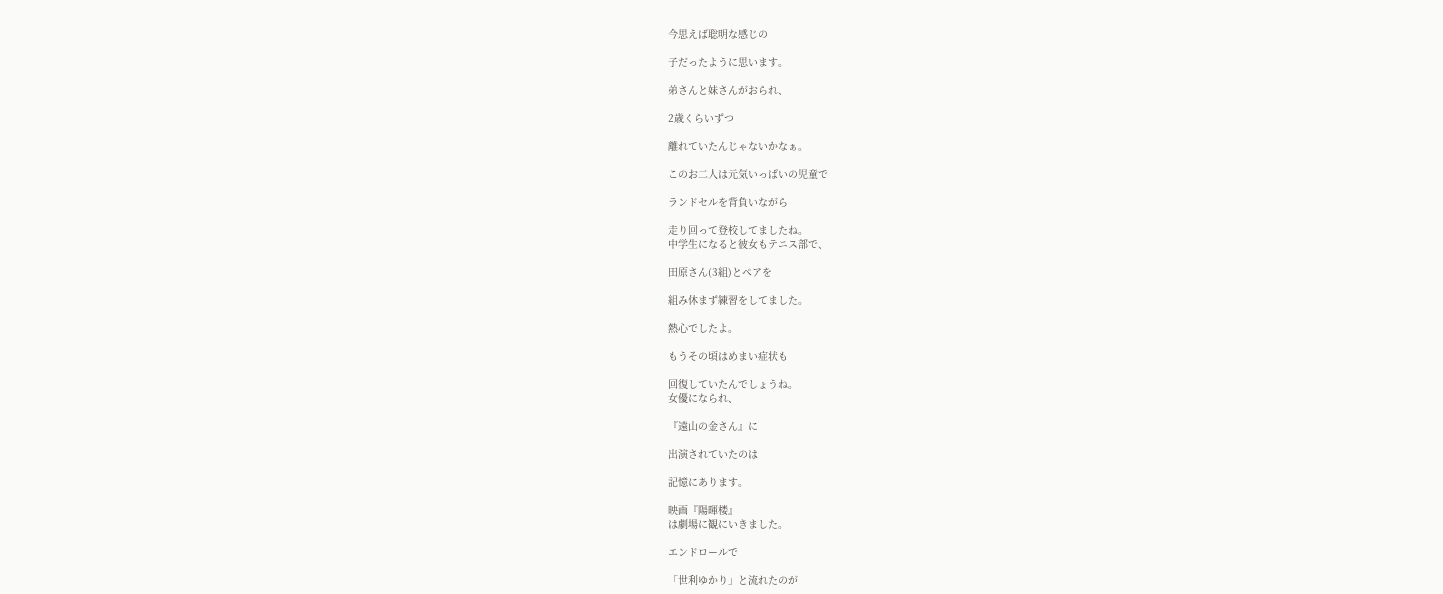今思えば聡明な感じの

子だったように思います。

弟さんと妹さんがおられ、

2歳くらいずつ

離れていたんじゃないかなぁ。

このお二人は元気いっぱいの児童で

ランドセルを背負いながら

走り回って登校してましたね。
中学生になると彼女もテニス部で、

田原さん(3組)とペアを

組み休まず練習をしてました。

熱心でしたよ。

もうその頃はめまい症状も

回復していたんでしょうね。
女優になられ、

『遠山の金さん』に

出演されていたのは

記憶にあります。

映画『陽暉楼』
は劇場に観にいきました。

エンドロールで

「世利ゆかり」と流れたのが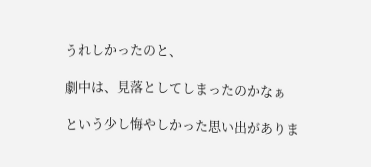うれしかったのと、

劇中は、見落としてしまったのかなぁ

という少し悔やしかった思い出がありま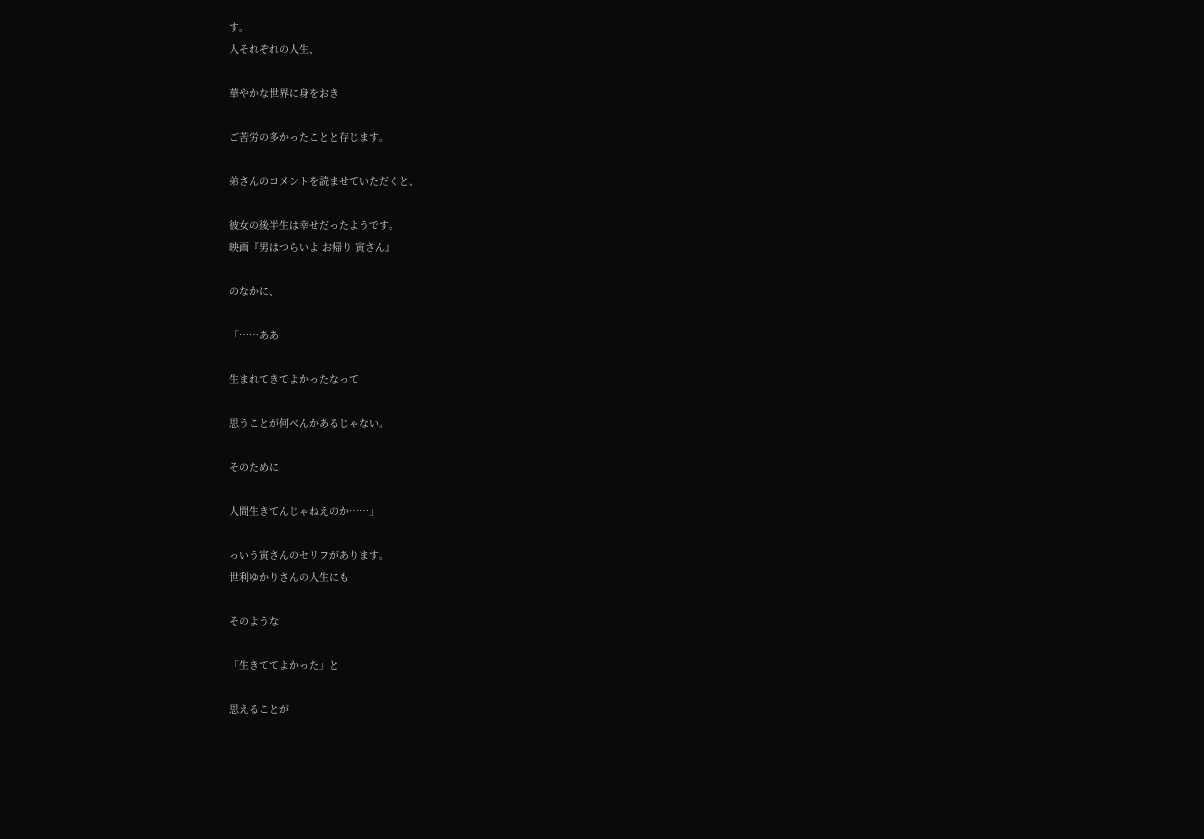す。
人それぞれの人生、

華やかな世界に身をおき

ご苦労の多かったことと存じます。

弟さんのコメントを読ませていただくと、

彼女の後半生は幸せだったようです。
映画『男はつらいよ お帰り 寅さん』

のなかに、

「……ああ

生まれてきてよかったなって

思うことが何べんかあるじゃない。

そのために

人間生きてんじゃねえのか……」

っいう寅さんのセリフがあります。
世利ゆかりさんの人生にも

そのような

「生きててよかった」と

思えることが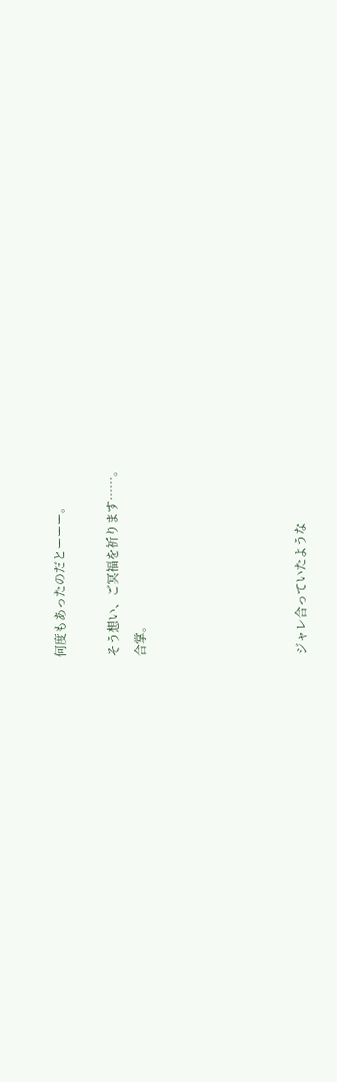何度もあったのだとーーー。

そう想い、ご冥福を祈ります……。
合掌。





ジャレ合っていたような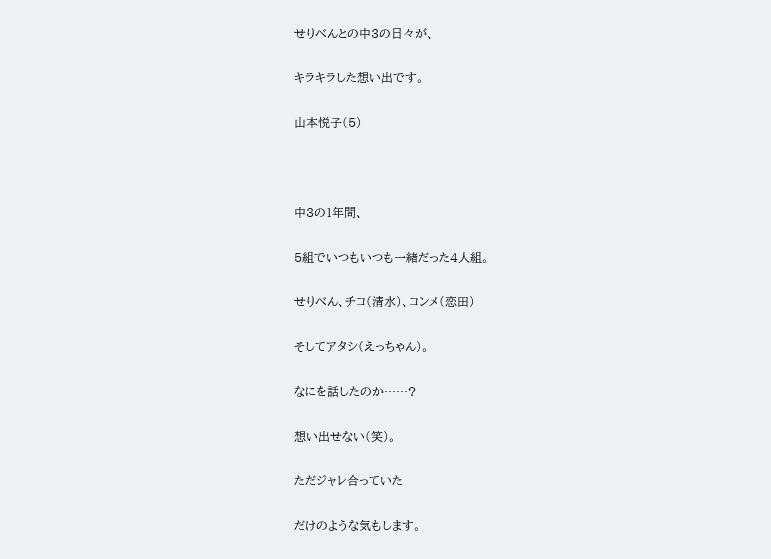せりべんとの中3の日々が、

キラキラした想い出です。

山本悦子(5)



中3の1年間、

5組でいつもいつも一緒だった4人組。

せりべん、チコ(清水)、コンメ(恋田)

そしてアタシ(えっちゃん)。

なにを話したのか……?

想い出せない(笑)。

ただジャレ合っていた

だけのような気もします。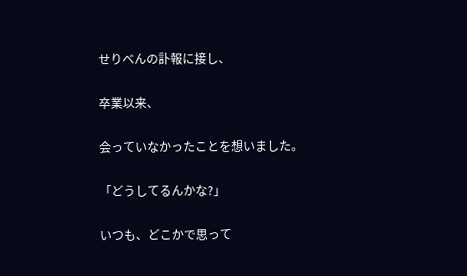せりべんの訃報に接し、

卒業以来、

会っていなかったことを想いました。

「どうしてるんかな?」

いつも、どこかで思って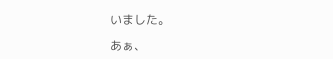いました。

あぁ、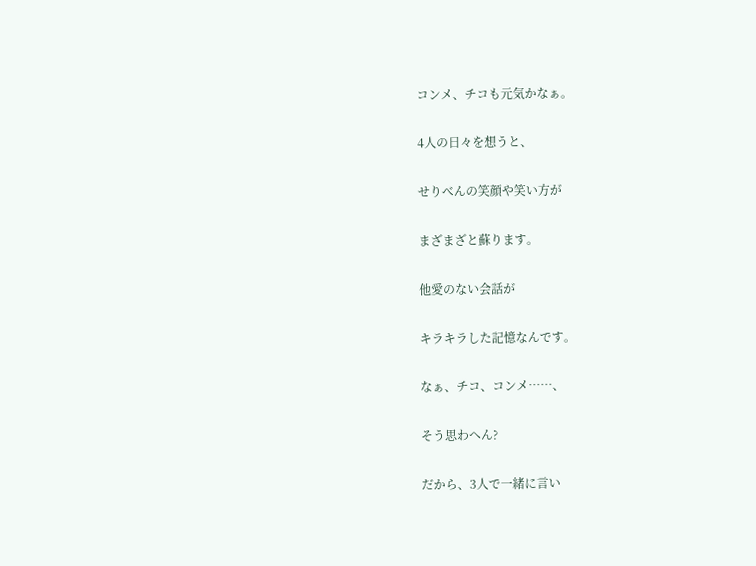コンメ、チコも元気かなぁ。

4人の日々を想うと、

せりべんの笑顔や笑い方が

まざまざと蘇ります。

他愛のない会話が

キラキラした記憶なんです。

なぁ、チコ、コンメ……、

そう思わへん?

だから、3人で一緒に言い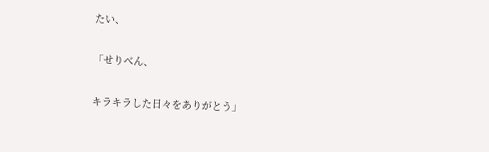たい、

「せりべん、

キラキラした日々をありがとう」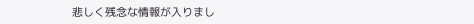悲しく残念な情報が入りまし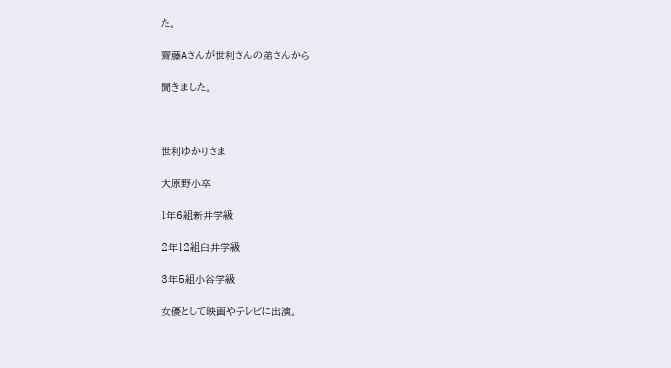た。

齋藤Aさんが世利さんの弟さんから

聞きました。



世利ゆかりさま

大原野小卒

1年6組新井学級

2年12組臼井学級

3年5組小谷学級

女優として映画やテレビに出演。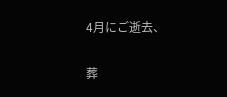4月にご逝去、

葬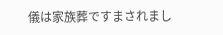儀は家族葬ですまされまし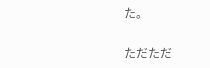た。

ただただ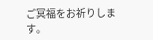ご冥福をお祈りします。